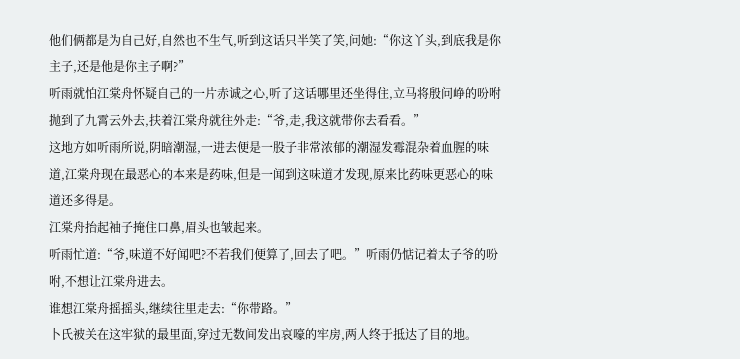他们俩都是为自己好,自然也不生气,听到这话只半笑了笑,问她:“你这丫头,到底我是你主子,还是他是你主子啊?”
听雨就怕江棠舟怀疑自己的一片赤诚之心,听了这话哪里还坐得住,立马将殷问峥的吩咐抛到了九霄云外去,扶着江棠舟就往外走:“爷,走,我这就带你去看看。”
这地方如听雨所说,阴暗潮湿,一进去便是一股子非常浓郁的潮湿发霉混杂着血腥的味道,江棠舟现在最恶心的本来是药味,但是一闻到这味道才发现,原来比药味更恶心的味道还多得是。
江棠舟抬起袖子掩住口鼻,眉头也皱起来。
听雨忙道:“爷,味道不好闻吧?不若我们便算了,回去了吧。”听雨仍惦记着太子爷的吩咐,不想让江棠舟进去。
谁想江棠舟摇摇头,继续往里走去:“你带路。”
卜氏被关在这牢狱的最里面,穿过无数间发出哀嚎的牢房,两人终于抵达了目的地。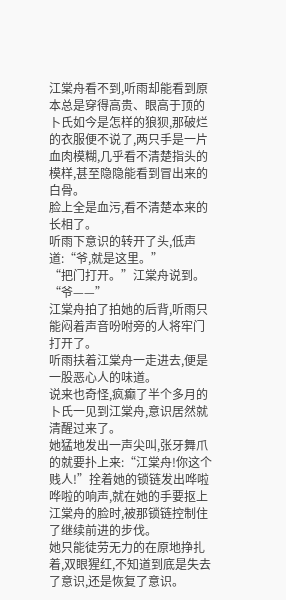江棠舟看不到,听雨却能看到原本总是穿得高贵、眼高于顶的卜氏如今是怎样的狼狈,那破烂的衣服便不说了,两只手是一片血肉模糊,几乎看不清楚指头的模样,甚至隐隐能看到冒出来的白骨。
脸上全是血污,看不清楚本来的长相了。
听雨下意识的转开了头,低声道:“爷,就是这里。”
“把门打开。”江棠舟说到。
“爷——”
江棠舟拍了拍她的后背,听雨只能闷着声音吩咐旁的人将牢门打开了。
听雨扶着江棠舟一走进去,便是一股恶心人的味道。
说来也奇怪,疯癫了半个多月的卜氏一见到江棠舟,意识居然就清醒过来了。
她猛地发出一声尖叫,张牙舞爪的就要扑上来:“江棠舟!你这个贱人!”拴着她的锁链发出哗啦哗啦的响声,就在她的手要抠上江棠舟的脸时,被那锁链控制住了继续前进的步伐。
她只能徒劳无力的在原地挣扎着,双眼猩红,不知道到底是失去了意识,还是恢复了意识。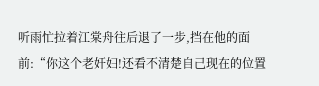听雨忙拉着江棠舟往后退了一步,挡在他的面前:“你这个老奸妇!还看不清楚自己现在的位置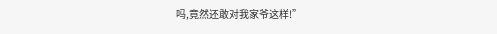吗,竟然还敢对我家爷这样!”